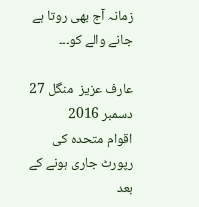زمانہ آج بھی روتا ہے جانے والے کو۔۔۔

عارف عزیز  منگل 27 دسمبر 2016
اقوام متحدہ کی رپورٹ جاری ہونے کے بعد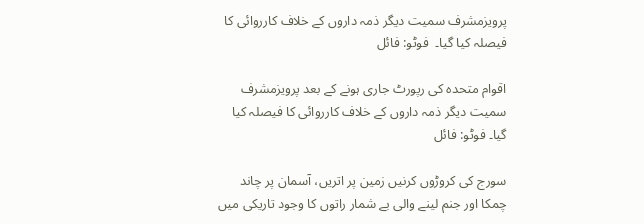پرویزمشرف سمیت دیگر ذمہ داروں کے خلاف کارروائی کا فیصلہ کیا گیا۔  فوٹو: فائل

اقوام متحدہ کی رپورٹ جاری ہونے کے بعد پرویزمشرف سمیت دیگر ذمہ داروں کے خلاف کارروائی کا فیصلہ کیا گیا۔ فوٹو: فائل

سورج کی کروڑوں کرنیں زمین پر اتریں، آسمان پر چاند چمکا اور جنم لینے والی بے شمار راتوں کا وجود تاریکی میں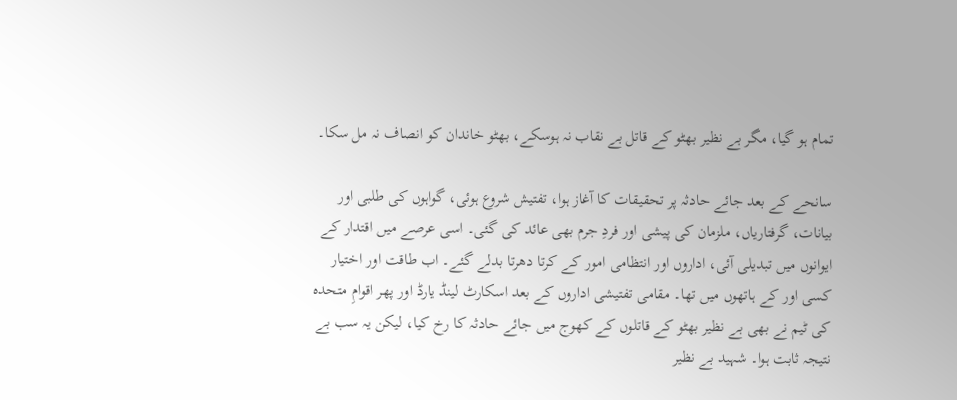تمام ہو گیا، مگر بے نظیر بھٹو کے قاتل بے نقاب نہ ہوسکے، بھٹو خاندان کو انصاف نہ مل سکا۔

سانحے کے بعد جائے حادثہ پر تحقیقات کا آغاز ہوا، تفتیش شروع ہوئی، گواہوں کی طلبی اور بیانات، گرفتاریاں، ملزمان کی پیشی اور فردِ جرم بھی عائد کی گئی۔ اسی عرصے میں اقتدار کے ایوانوں میں تبدیلی آئی، اداروں اور انتظامی امور کے کرتا دھرتا بدلے گئے۔ اب طاقت اور اختیار کسی اور کے ہاتھوں میں تھا۔ مقامی تفتیشی اداروں کے بعد اسکارٹ لینڈ یارڈ اور پھر اقوامِ متحدہ کی ٹیم نے بھی بے نظیر بھٹو کے قاتلوں کے کھوج میں جائے حادثہ کا رخ کیا، لیکن یہ سب بے نتیجہ ثابت ہوا۔ شہید بے نظیر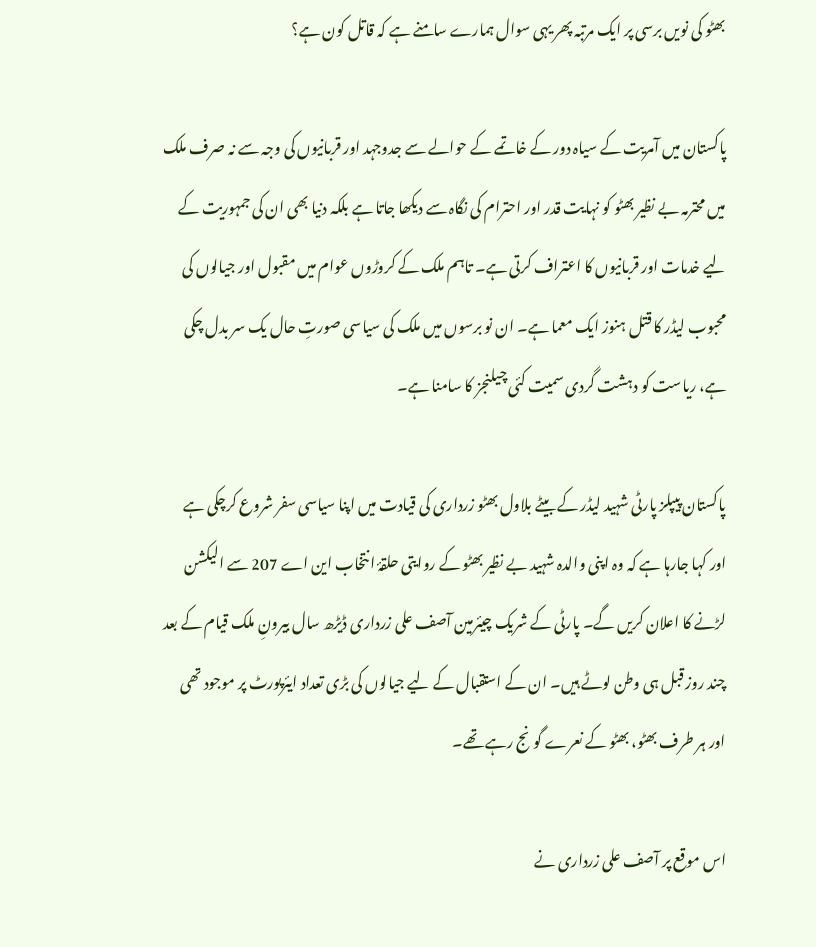بھٹو کی نویں برسی پر ایک مرتبہ پھر یہی سوال ہمارے سامنے ہے کہ قاتل کون ہے؟

پاکستان میں آمریت کے سیاہ دور کے خاتمے کے حوالے سے جدوجہد اور قربانیوں کی وجہ سے نہ صرف ملک میں محترمہ بے نظیر بھٹو کو نہایت قدر اور احترام کی نگاہ سے دیکھا جاتا ہے بلکہ دنیا بھی ان کی جمہوریت کے لیے خدمات اور قربانیوں کا اعتراف کرتی ہے۔ تاہم ملک کے کروڑوں عوام میں مقبول اور جیالوں کی محبوب لیڈر کا قتل ہنوز ایک معما ہے۔ ان نو برسوں میں ملک کی سیاسی صورتِ حال یک سر بدل چکی ہے، ریاست کو دہشت گردی سمیت کئی چیلنجز کا سامنا ہے۔

پاکستان پیپلز پارٹی شہید لیڈر کے بیٹے بلاول بھٹو زرداری کی قیادت میں اپنا سیاسی سفر شروع کرچکی ہے اور کہا جارہا ہے کہ وہ اپنی والدہ شہید بے نظیر بھٹو کے روایتی حلقۂ انتخاب این اے 207 سے الیکشن لڑنے کا اعلان کریں گے۔ پارٹی کے شریک چیئرمین آصف علی زرداری ڈیڑھ سال بیرونِ ملک قیام کے بعد چند روز قبل ہی وطن لوٹے ہیں۔ ان کے استقبال کے لیے جیالوں کی بڑی تعداد ایئرپورٹ پر موجود تھی اور ہر طرف بھٹو، بھٹو کے نعرے گونج رہے تھے۔

اس موقع پر آصف علی زرداری نے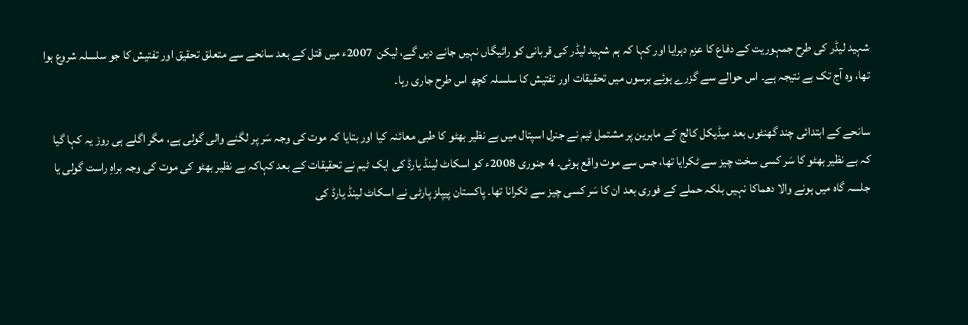شہید لیڈر کی طرح جمہوریت کے دفاع کا عزم دہرایا اور کہا کہ ہم شہید لیڈر کی قربانی کو رائیگاں نہیں جانے دیں گے، لیکن  2007ء میں قتل کے بعد سانحے سے متعلق تحقیق اور تفتیش کا جو سلسلہ شروع ہوا تھا، وہ آج تک بے نتیجہ ہے۔ اس حوالے سے گزرے ہوئے برسوں میں تحقیقات اور تفتیش کا سلسلہ کچھ اس طرح جاری رہا۔

سانحے کے ابتدائی چند گھنٹوں بعد میڈیکل کالج کے ماہرین پر مشتمل ٹیم نے جنرل اسپتال میں بے نظیر بھٹو کا طبی معائنہ کیا اور بتایا کہ موت کی وجہ سَر پر لگنے والی گولی ہے، مگر اگلے ہی روز یہ کہا گیا کہ بے نظیر بھٹو کا سَر کسی سخت چیز سے ٹکرایا تھا، جس سے موت واقع ہوئی۔ 4 جنوری 2008ء کو اسکاٹ لینڈ یارڈ کی ایک ٹیم نے تحقیقات کے بعد کہاکہ بے نظیر بھٹو کی موت کی وجہ براہِ راست گولی یا جلسہ گاہ میں ہونے والا دھماکا نہیں بلکہ حملے کے فوری بعد ان کا سَر کسی چیز سے ٹکرانا تھا۔ پاکستان پیپلز پارٹی نے اسکاٹ لینڈ یارڈ کی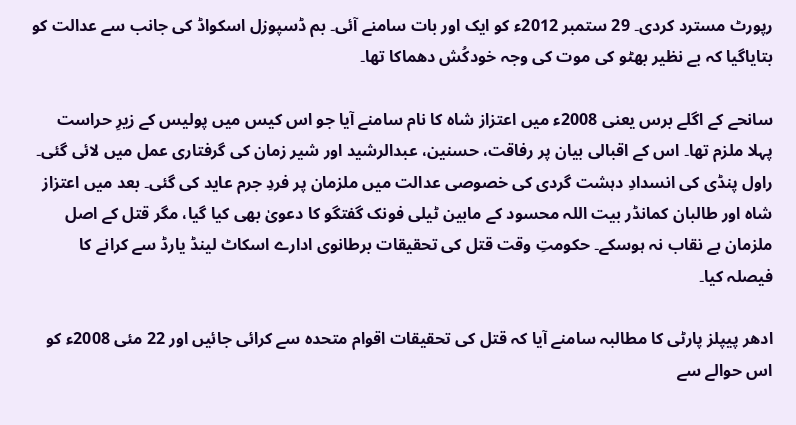رپورٹ مسترد کردی۔ 29 ستمبر 2012ء کو ایک اور بات سامنے آئی۔ بم ڈسپوزل اسکواڈ کی جانب سے عدالت کو بتایاگیا کہ بے نظیر بھٹو کی موت کی وجہ خودکُش دھماکا تھا۔

سانحے کے اگلے برس یعنی 2008ء میں اعتزاز شاہ کا نام سامنے آیا جو اس کیس میں پولیس کے زیرِ حراست پہلا ملزم تھا۔ اس کے اقبالی بیان پر رفاقت، حسنین، عبدالرشید اور شیر زمان کی گرفتاری عمل میں لائی گئی۔ راول پنڈی کی انسدادِ دہشت گردی کی خصوصی عدالت میں ملزمان پر فردِ جرم عاید کی گئی۔ بعد میں اعتزاز شاہ اور طالبان کمانڈر بیت اللہ محسود کے مابین ٹیلی فونک گفتگو کا دعویٰ بھی کیا گیا، مگر قتل کے اصل ملزمان بے نقاب نہ ہوسکے۔ حکومتِ وقت قتل کی تحقیقات برطانوی ادارے اسکاٹ لینڈ یارڈ سے کرانے کا فیصلہ کیا۔

ادھر پیپلز پارٹی کا مطالبہ سامنے آیا کہ قتل کی تحقیقات اقوام متحدہ سے کرائی جائیں اور 22 مئی 2008ء کو اس حوالے سے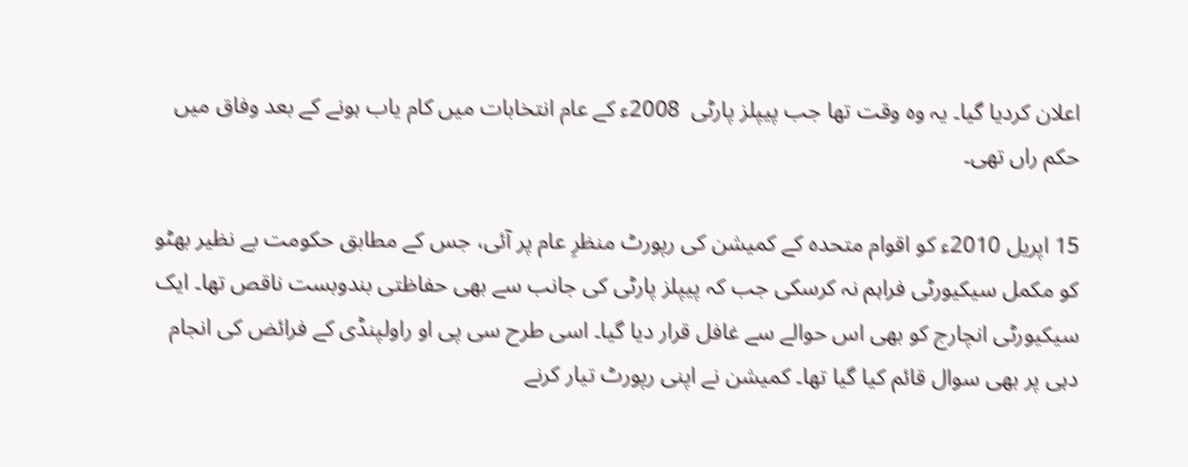اعلان کردیا گیا۔ یہ وہ وقت تھا جب پیپلز پارٹی  2008ء کے عام انتخابات میں کام یاب ہونے کے بعد وفاق میں حکم راں تھی۔

15 اپریل 2010ء کو اقوام متحدہ کے کمیشن کی رپورٹ منظرِ عام پر آئی، جس کے مطابق حکومت بے نظیر بھٹو کو مکمل سیکیورٹی فراہم نہ کرسکی جب کہ پیپلز پارٹی کی جانب سے بھی حفاظتی بندوبست ناقص تھا۔ ایک سیکیورٹی انچارج کو بھی اس حوالے سے غافل قرار دیا گیا۔ اسی طرح سی پی او راولپنڈی کے فرائض کی انجام دہی پر بھی سوال قائم کیا گیا تھا۔ کمیشن نے اپنی رپورٹ تیار کرنے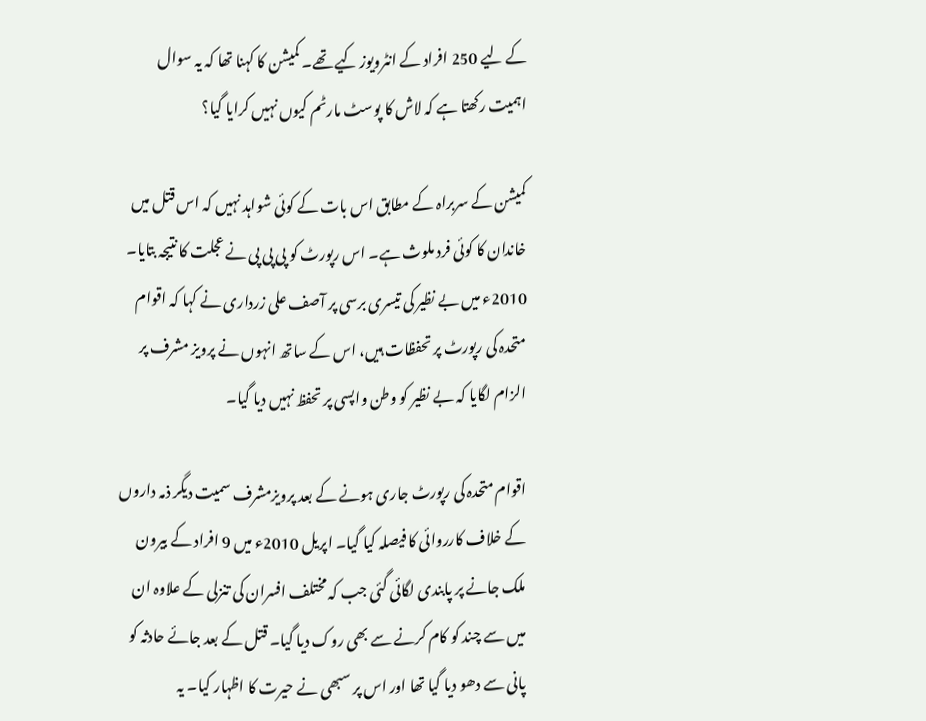کے لیے 250 افراد کے انٹرویوز کیے تھے۔ کمیشن کا کہنا تھا کہ یہ سوال اہمیت رکھتا ہے کہ لاش کا پوسٹ مارٹم کیوں نہیں کرایا گیا؟

کمیشن کے سربراہ کے مطابق اس بات کے کوئی شواہد نہیں کہ اس قتل میں خاندان کا کوئی فرد ملوث ہے۔ اس رپورٹ کو پی پی پی نے عجلت کا نتیجہ بتایا۔ 2010ء میں بے نظیر کی تیسری برسی پر آصف علی زرداری نے کہا کہ اقوام متحدہ کی رپورٹ پر تحفظات ہیں، اس کے ساتھ انہوں نے پرویز مشرف پر الزام لگایا کہ بے نظیر کو وطن واپسی پر تحفظ نہیں دیا گیا۔

اقوام متحدہ کی رپورٹ جاری ہونے کے بعد پرویزمشرف سمیت دیگر ذمہ داروں کے خلاف کارروائی کا فیصلہ کیا گیا۔ اپریل 2010ء میں 9 افراد کے بیرون ملک جانے پر پابندی لگائی گئی جب کہ مختلف افسران کی تنزلی کے علاوہ ان میں سے چند کو کام کرنے سے بھی روک دیا گیا۔ قتل کے بعد جائے حادثہ کو پانی سے دھو دیا گیا تھا اور اس پر سبھی نے حیرت کا اظہار کیا۔ یہ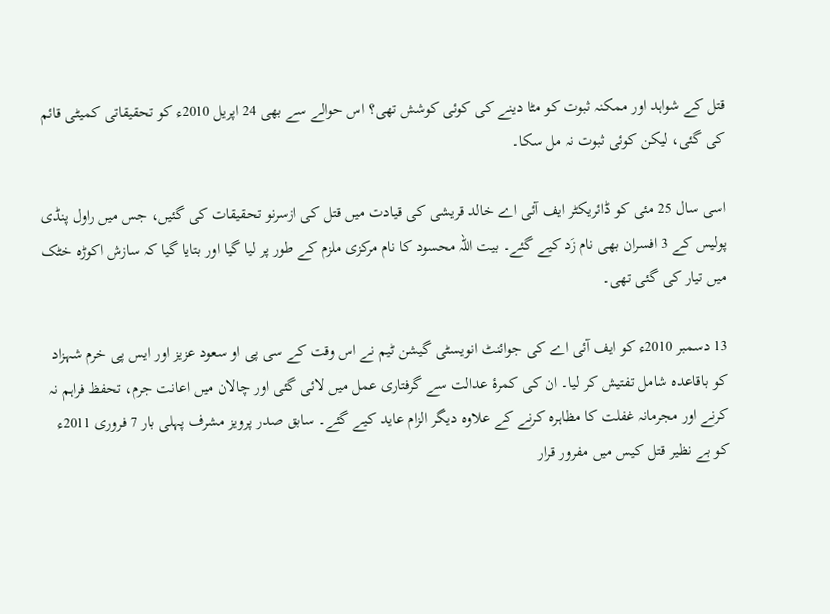قتل کے شواہد اور ممکنہ ثبوت کو مٹا دینے کی کوئی کوشش تھی؟ اس حوالے سے بھی 24 اپریل 2010ء کو تحقیقاتی کمیٹی قائم کی گئی، لیکن کوئی ثبوت نہ مل سکا۔

اسی سال 25 مئی کو ڈائریکٹر ایف آئی اے خالد قریشی کی قیادت میں قتل کی ازسرنو تحقیقات کی گئیں، جس میں راول پنڈی پولیس کے 3 افسران بھی نام زَد کیے گئے۔ بیت اللہ محسود کا نام مرکزی ملزم کے طور پر لیا گیا اور بتایا گیا کہ سازش اکوڑہ خٹک میں تیار کی گئی تھی۔

13 دسمبر 2010ء کو ایف آئی اے کی جوائنٹ انویسٹی گیشن ٹیم نے اس وقت کے سی پی او سعود عزیز اور ایس پی خرم شہزاد کو باقاعدہ شامل تفتیش کر لیا۔ ان کی کمرۂ عدالت سے گرفتاری عمل میں لائی گئی اور چالان میں اعانت جرم، تحفظ فراہم نہ کرنے اور مجرمانہ غفلت کا مظاہرہ کرنے کے علاوہ دیگر الزام عاید کیے گئے۔ سابق صدر پرویز مشرف پہلی بار 7 فروری 2011ء کو بے نظیر قتل کیس میں مفرور قرار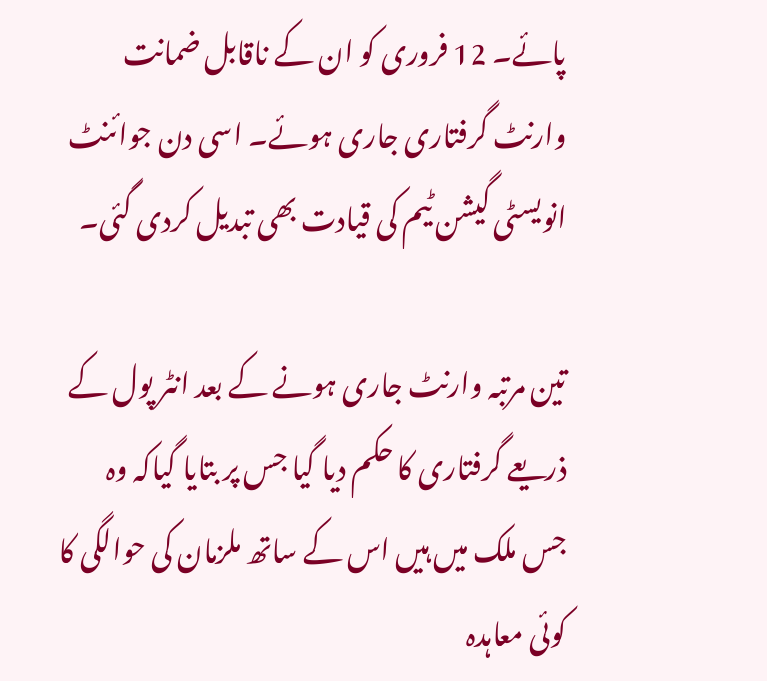پائے۔ 12 فروری کو ان کے ناقابل ضمانت وارنٹ گرفتاری جاری ہوئے۔ اسی دن جوائنٹ انویسٹی گیشن ٹیم کی قیادت بھی تبدیل کردی گئی۔

تین مرتبہ وارنٹ جاری ہونے کے بعد انٹر پول کے ذریعے گرفتاری کا حکم دیا گیا جس پر بتایا گیاکہ وہ جس ملک میں ہیں اس کے ساتھ ملزمان کی حوالگی کا کوئی معاہدہ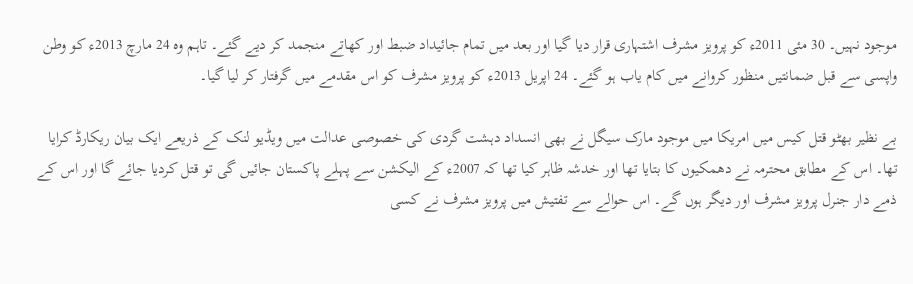موجود نہیں۔ 30 مئی 2011ء کو پرویز مشرف اشتہاری قرار دیا گیا اور بعد میں تمام جائیداد ضبط اور کھاتے منجمد کر دیے گئے۔ تاہم وہ 24 مارچ 2013ء کو وطن واپسی سے قبل ضمانتیں منظور کروانے میں کام یاب ہو گئے۔ 24 اپریل 2013ء کو پرویز مشرف کو اس مقدمے میں گرفتار کر لیا گیا۔

بے نظیر بھٹو قتل کیس میں امریکا میں موجود مارک سیگل نے بھی انسداد دہشت گردی کی خصوصی عدالت میں ویڈیو لنک کے ذریعے ایک بیان ریکارڈ کرایا تھا۔ اس کے مطابق محترمہ نے دھمکیوں کا بتایا تھا اور خدشہ ظاہر کیا تھا کہ 2007ء کے الیکشن سے پہلے پاکستان جائیں گی تو قتل کردیا جائے گا اور اس کے ذمے دار جنرل پرویز مشرف اور دیگر ہوں گے۔ اس حوالے سے تفتیش میں پرویز مشرف نے کسی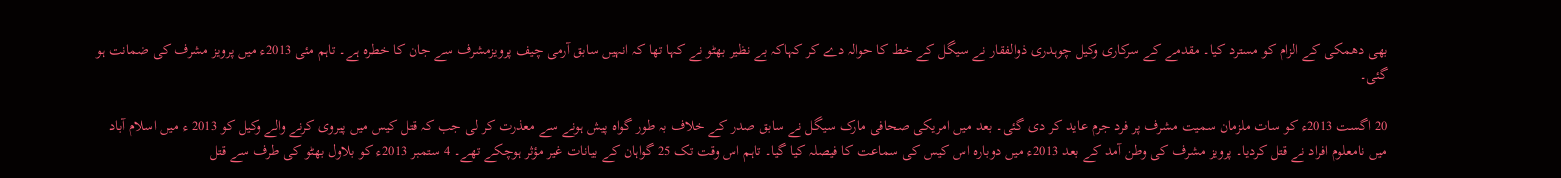بھی دھمکی کے الزام کو مسترد کیا۔ مقدمے کے سرکاری وکیل چوہدری ذوالفقار نے سیگل کے خط کا حوالہ دے کر کہاکہ بے نظیر بھٹو نے کہا تھا کہ انہیں سابق آرمی چیف پرویزمشرف سے جان کا خطرہ ہے۔ تاہم مئی 2013ء میں پرویز مشرف کی ضمانت ہو گئی۔

20 اگست 2013ء کو سات ملزمان سمیت مشرف پر فرد جرم عاید کر دی گئی۔ بعد میں امریکی صحافی مارک سیگل نے سابق صدر کے خلاف بہ طور گواہ پیش ہونے سے معذرت کر لی جب کہ قتل کیس میں پیروی کرنے والے وکیل کو 2013 ء میں اسلام آباد میں نامعلوم افراد نے قتل کردیا۔ پرویز مشرف کی وطن آمد کے بعد 2013ء میں دوبارہ اس کیس کی سماعت کا فیصلہ کیا گیا۔ تاہم اس وقت تک 25 گواہان کے بیانات غیر مؤثر ہوچکے تھے۔ 4 ستمبر 2013ء کو بلاول بھٹو کی طرف سے قتل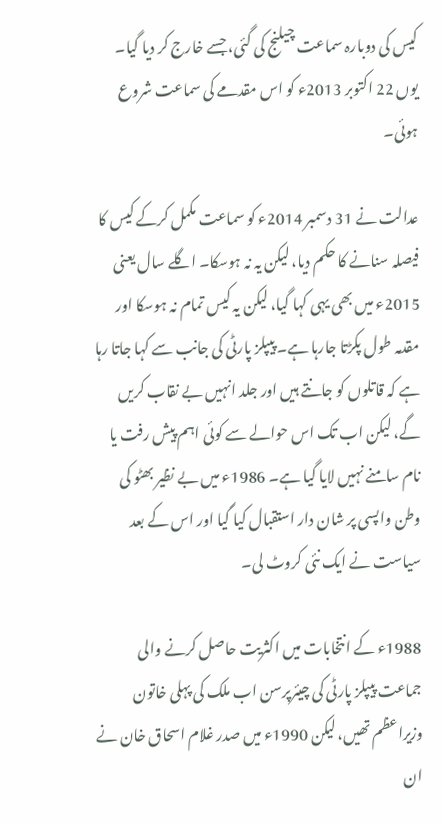کیس کی دوبارہ سماعت چیلنج کی گئی، جسے خارج کر دیا گیا۔ یوں 22 اکتوبر 2013ء کو اس مقدمے کی سماعت شروع ہوئی۔

عدالت نے 31 دسمبر 2014ء کو سماعت مکمل کرکے کیس کا فیصلہ سنانے کا حکم دیا، لیکن یہ نہ ہوسکا۔ اگلے سال یعنی 2015ء میں بھی یہی کہا گیا، لیکن یہ کیس تمام نہ ہوسکا اور مقدمہ طول پکڑتا جارہا ہے۔ پیپلز پارٹی کی جانب سے کہا جاتا رہا ہے کہ قاتلوں کو جانتے ہیں اور جلد انہیں بے نقاب کریں گے، لیکن اب تک اس حوالے سے کوئی اہم پیش رفت یا نام سامنے نہیں لایا گیا ہے۔ 1986ء میں بے نظیر بھٹو کی وطن واپسی پر شان دار استقبال کیا گیا اور اس کے بعد سیاست نے ایک نئی کروٹ لی۔

1988ء کے انتخابات میں اکثریت حاصل کرنے والی جماعت پیپلز پارٹی کی چیئرپرسن اب ملک کی پہلی خاتون وزیراعظم تھیں، لیکن 1990ء میں صدر غلام اسحاق خان نے ان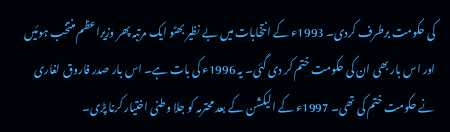کی حکومت برطرف کردی۔ 1993ء کے انتخابات میں بے نظیر بھٹو ایک مرتبہ پھر وزیراعظم منتخب ہوئیں اور اس بار بھی ان کی حکومت ختم کر دی گئی۔ یہ 1996ء کی بات ہے۔ اس بار صدر فاروق لغاری نے حکومت ختم کی تھی۔ 1997ء کے الیکشن کے بعد محترمہ کو جلا وطنی اختیار کرنا پڑی۔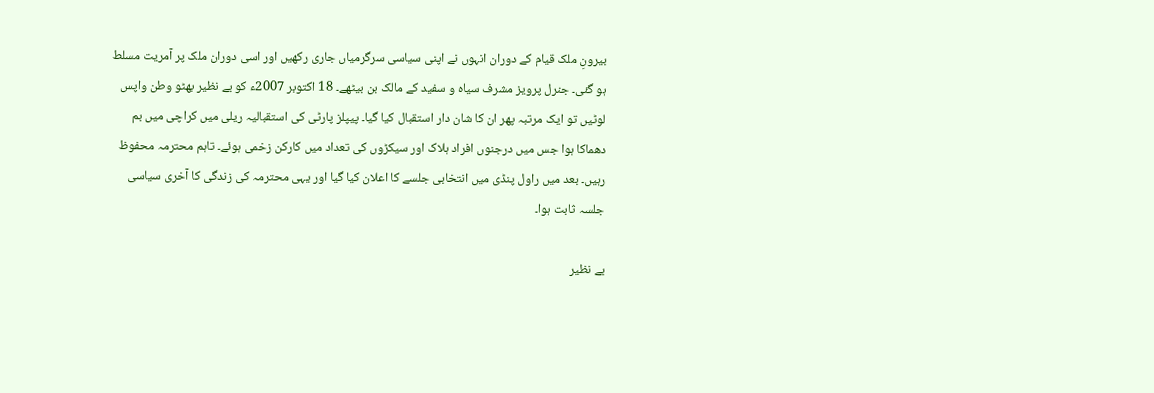بیرونِ ملک قیام کے دوران انہوں نے اپنی سیاسی سرگرمیاں جاری رکھیں اور اسی دوران ملک پر آمریت مسلط ہو گئی۔ جنرل پرویز مشرف سیاہ و سفید کے مالک بن بیٹھے۔ 18 اکتوبر 2007ء کو بے نظیر بھٹو وطن واپس لوٹیں تو ایک مرتبہ پھر ان کا شان دار استقبال کیا گیا۔ پیپلز پارٹی کی استقبالیہ ریلی میں کراچی میں بم دھماکا ہوا جس میں درجنوں افراد ہلاک اور سیکڑوں کی تعداد میں کارکن زخمی ہوئے۔ تاہم محترمہ محفوظ رہیں۔ بعد میں راول پنڈی میں انتخابی جلسے کا اعلان کیا گیا اور یہی محترمہ کی زندگی کا آخری سیاسی جلسہ ثابت ہوا۔

بے نظیر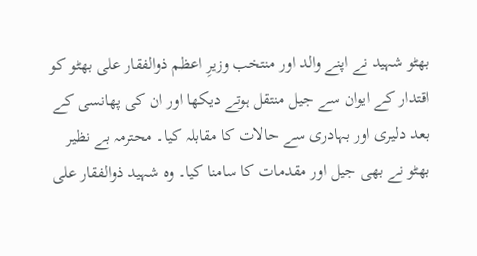بھٹو شہید نے اپنے والد اور منتخب وزیرِ اعظم ذوالفقار علی بھٹو کو اقتدار کے ایوان سے جیل منتقل ہوتے دیکھا اور ان کی پھانسی کے بعد دلیری اور بہادری سے حالات کا مقابلہ کیا۔ محترمہ بے نظیر بھٹو نے بھی جیل اور مقدمات کا سامنا کیا۔ وہ شہید ذوالفقار علی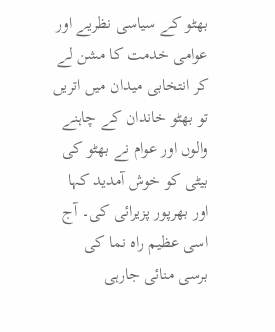بھٹو کے سیاسی نظریے اور عوامی خدمت کا مشن لے کر انتخابی میدان میں اتریں تو بھٹو خاندان کے چاہنے والوں اور عوام نے بھٹو کی بیٹی کو خوش آمدید کہا اور بھرپور پزیرائی کی۔ آج اسی عظیم راہ نما کی برسی منائی جارہی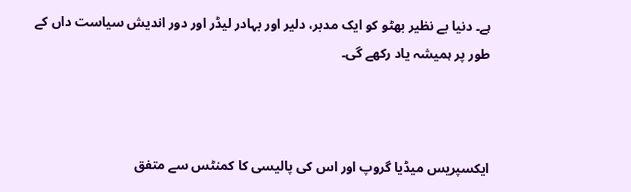ہے۔ دنیا بے نظیر بھٹو کو ایک مدبر، دلیر اور بہادر لیڈر اور دور اندیش سیاست داں کے طور پر ہمیشہ یاد رکھے گی۔



ایکسپریس میڈیا گروپ اور اس کی پالیسی کا کمنٹس سے متفق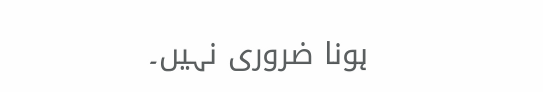ہونا ضروری نہیں۔